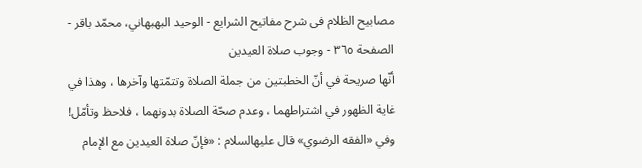مصابيح الظلام فی شرح مفاتیح الشرایع - الوحيد البهبهاني، محمّد باقر - الصفحة ٣٦٥ - وجوب صلاة العيدين
أنّها صريحة في أنّ الخطبتين من جملة الصلاة وتتمّتها وآخرها ، وهذا في غاية الظهور في اشتراطهما ، وعدم صحّة الصلاة بدونهما ، فلاحظ وتأمّل!
وفي «الفقه الرضوي» قال عليهالسلام : «فإنّ صلاة العيدين مع الإمام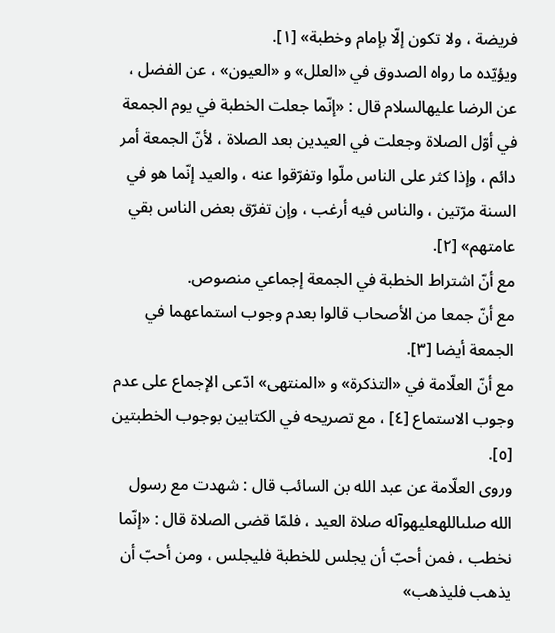فريضة ، ولا تكون إلّا بإمام وخطبة» [١].
ويؤيّده ما رواه الصدوق في «العلل» و «العيون» ، عن الفضل ، عن الرضا عليهالسلام قال : «إنّما جعلت الخطبة في يوم الجمعة في أوّل الصلاة وجعلت في العيدين بعد الصلاة ، لأنّ الجمعة أمر دائم ، وإذا كثر على الناس ملّوا وتفرّقوا عنه ، والعيد إنّما هو في السنة مرّتين ، والناس فيه أرغب ، وإن تفرّق بعض الناس بقي عامتهم» [٢].
مع أنّ اشتراط الخطبة في الجمعة إجماعي منصوص.
مع أنّ جمعا من الأصحاب قالوا بعدم وجوب استماعهما في الجمعة أيضا [٣].
مع أنّ العلّامة في «التذكرة» و «المنتهى» ادّعى الإجماع على عدم وجوب الاستماع [٤] ، مع تصريحه في الكتابين بوجوب الخطبتين [٥].
وروى العلّامة عن عبد الله بن السائب قال : شهدت مع رسول الله صلىاللهعليهوآله صلاة العيد ، فلمّا قضى الصلاة قال : «إنّما نخطب ، فمن أحبّ أن يجلس للخطبة فليجلس ، ومن أحبّ أن يذهب فليذهب»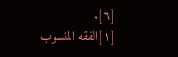[٦].
[١]الفقه المنسوب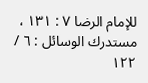للإمام الرضا ٧ : ١٣١ ، مستدرك الوسائل : ٦ / ١٢٢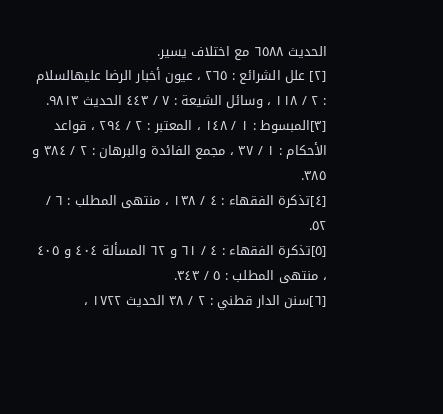الحديث ٦٥٨٨ مع اختلاف يسير.
[٢] علل الشرائع : ٢٦٥ ، عيون أخبار الرضا عليهالسلام : ٢ / ١١٨ ، وسائل الشيعة : ٧ / ٤٤٣ الحديث ٩٨١٣.
[٣]المبسوط : ١ / ١٤٨ ، المعتبر : ٢ / ٢٩٤ ، قواعد الأحكام : ١ / ٣٧ ، مجمع الفائدة والبرهان : ٢ / ٣٨٤ و ٣٨٥.
[٤]تذكرة الفقهاء : ٤ / ١٣٨ ، منتهى المطلب : ٦ / ٥٢.
[٥]تذكرة الفقهاء : ٤ / ٦١ و ٦٢ المسألة ٤٠٤ و ٤٠٥ ، منتهى المطلب : ٥ / ٣٤٣.
[٦]سنن الدار قطني : ٢ / ٣٨ الحديث ١٧٢٢ ،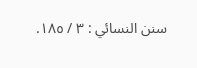سنن النسائي : ٣ / ١٨٥.